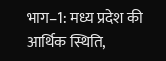भाग–1: मध्य प्रदेश की आर्थिक स्थिति,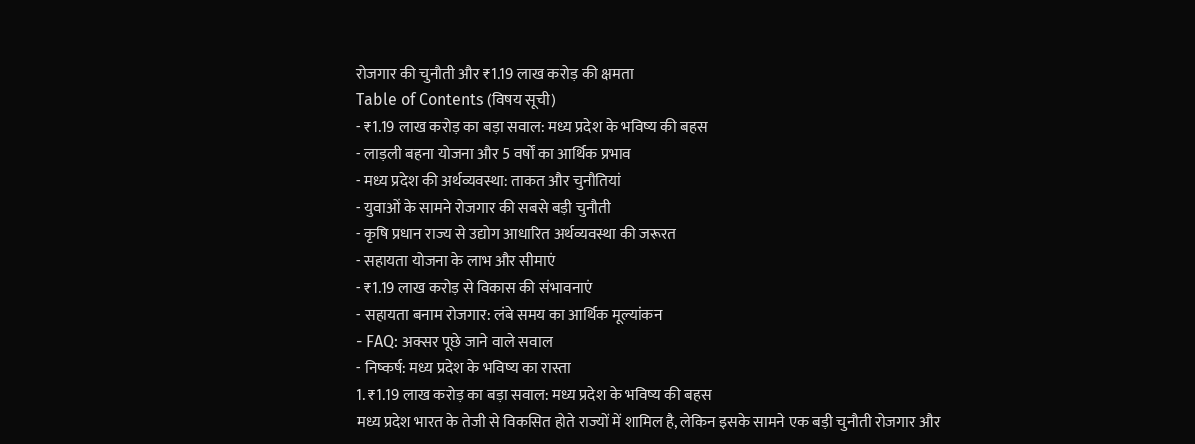रोजगार की चुनौती और ₹1.19 लाख करोड़ की क्षमता
Table of Contents (विषय सूची)
- ₹1.19 लाख करोड़ का बड़ा सवाल: मध्य प्रदेश के भविष्य की बहस
- लाड़ली बहना योजना और 5 वर्षों का आर्थिक प्रभाव
- मध्य प्रदेश की अर्थव्यवस्था: ताकत और चुनौतियां
- युवाओं के सामने रोजगार की सबसे बड़ी चुनौती
- कृषि प्रधान राज्य से उद्योग आधारित अर्थव्यवस्था की जरूरत
- सहायता योजना के लाभ और सीमाएं
- ₹1.19 लाख करोड़ से विकास की संभावनाएं
- सहायता बनाम रोजगार: लंबे समय का आर्थिक मूल्यांकन
- FAQ: अक्सर पूछे जाने वाले सवाल
- निष्कर्ष: मध्य प्रदेश के भविष्य का रास्ता
1. ₹1.19 लाख करोड़ का बड़ा सवाल: मध्य प्रदेश के भविष्य की बहस
मध्य प्रदेश भारत के तेजी से विकसित होते राज्यों में शामिल है, लेकिन इसके सामने एक बड़ी चुनौती रोजगार और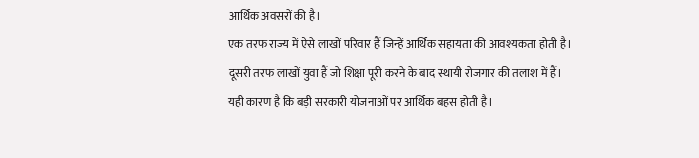आर्थिक अवसरों की है।
एक तरफ राज्य में ऐसे लाखों परिवार हैं जिन्हें आर्थिक सहायता की आवश्यकता होती है। दूसरी तरफ लाखों युवा हैं जो शिक्षा पूरी करने के बाद स्थायी रोजगार की तलाश में हैं।
यही कारण है कि बड़ी सरकारी योजनाओं पर आर्थिक बहस होती है।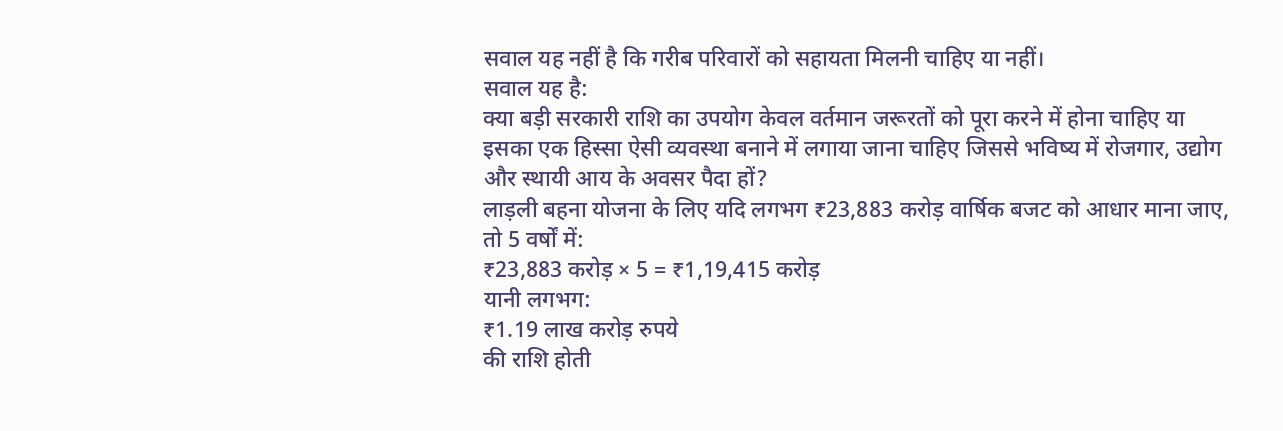सवाल यह नहीं है कि गरीब परिवारों को सहायता मिलनी चाहिए या नहीं।
सवाल यह है:
क्या बड़ी सरकारी राशि का उपयोग केवल वर्तमान जरूरतों को पूरा करने में होना चाहिए या इसका एक हिस्सा ऐसी व्यवस्था बनाने में लगाया जाना चाहिए जिससे भविष्य में रोजगार, उद्योग और स्थायी आय के अवसर पैदा हों?
लाड़ली बहना योजना के लिए यदि लगभग ₹23,883 करोड़ वार्षिक बजट को आधार माना जाए, तो 5 वर्षों में:
₹23,883 करोड़ × 5 = ₹1,19,415 करोड़
यानी लगभग:
₹1.19 लाख करोड़ रुपये
की राशि होती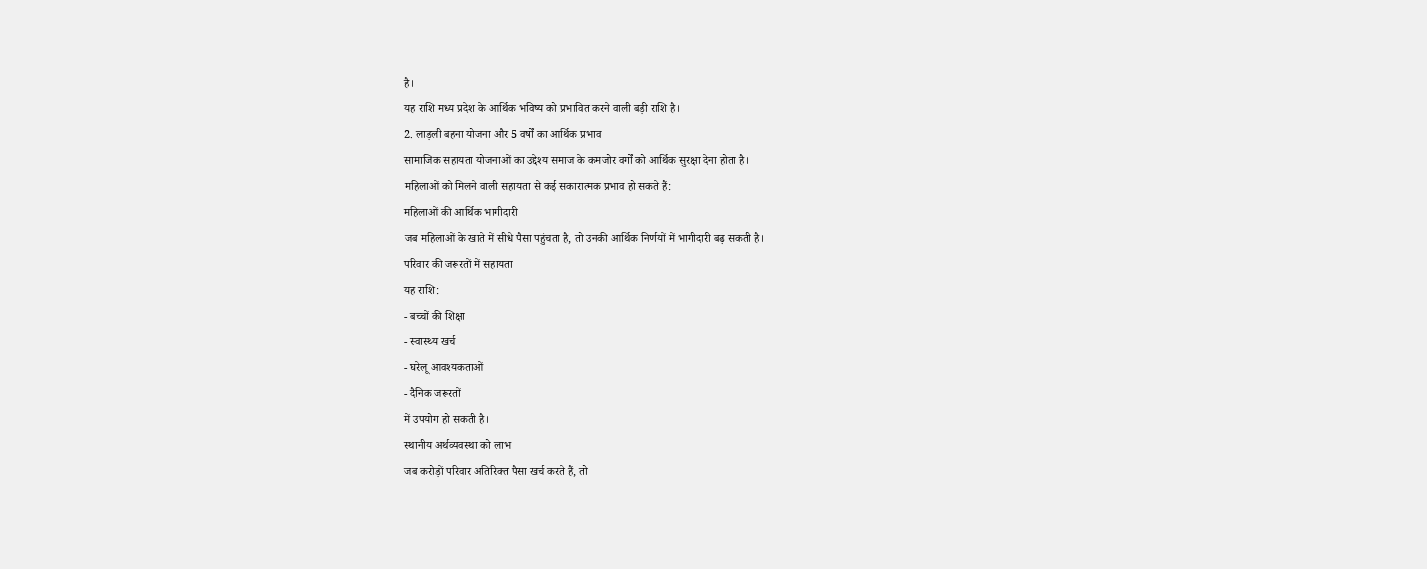है।
यह राशि मध्य प्रदेश के आर्थिक भविष्य को प्रभावित करने वाली बड़ी राशि है।
2. लाड़ली बहना योजना और 5 वर्षों का आर्थिक प्रभाव
सामाजिक सहायता योजनाओं का उद्देश्य समाज के कमजोर वर्गों को आर्थिक सुरक्षा देना होता है।
महिलाओं को मिलने वाली सहायता से कई सकारात्मक प्रभाव हो सकते हैं:
महिलाओं की आर्थिक भागीदारी
जब महिलाओं के खाते में सीधे पैसा पहुंचता है, तो उनकी आर्थिक निर्णयों में भागीदारी बढ़ सकती है।
परिवार की जरूरतों में सहायता
यह राशि:
- बच्चों की शिक्षा
- स्वास्थ्य खर्च
- घरेलू आवश्यकताओं
- दैनिक जरूरतों
में उपयोग हो सकती है।
स्थानीय अर्थव्यवस्था को लाभ
जब करोड़ों परिवार अतिरिक्त पैसा खर्च करते हैं, तो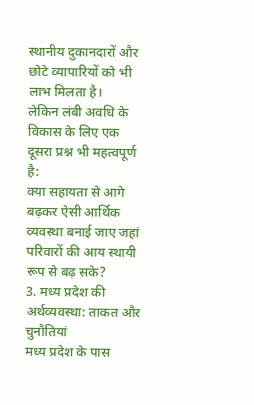स्थानीय दुकानदारों और छोटे व्यापारियों को भी लाभ मिलता है।
लेकिन लंबी अवधि के विकास के लिए एक दूसरा प्रश्न भी महत्वपूर्ण है:
क्या सहायता से आगे बढ़कर ऐसी आर्थिक व्यवस्था बनाई जाए जहां परिवारों की आय स्थायी रूप से बढ़ सके?
3. मध्य प्रदेश की अर्थव्यवस्था: ताकत और चुनौतियां
मध्य प्रदेश के पास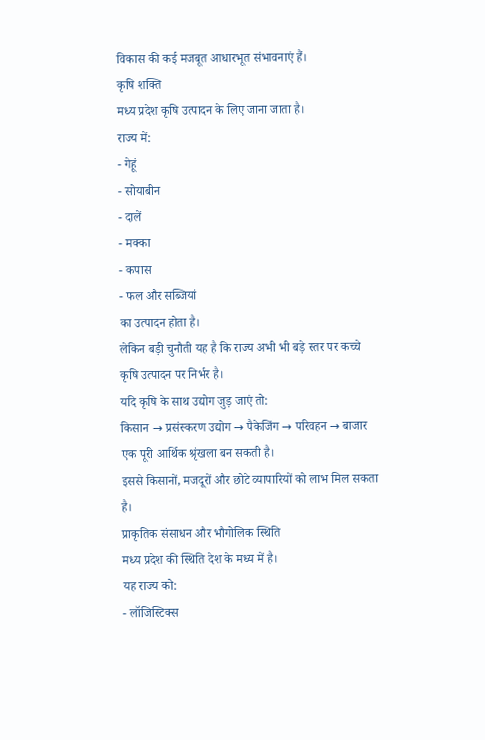विकास की कई मजबूत आधारभूत संभावनाएं हैं।
कृषि शक्ति
मध्य प्रदेश कृषि उत्पादन के लिए जाना जाता है।
राज्य में:
- गेहूं
- सोयाबीन
- दालें
- मक्का
- कपास
- फल और सब्जियां
का उत्पादन होता है।
लेकिन बड़ी चुनौती यह है कि राज्य अभी भी बड़े स्तर पर कच्चे कृषि उत्पादन पर निर्भर है।
यदि कृषि के साथ उद्योग जुड़ जाएं तो:
किसान → प्रसंस्करण उद्योग → पैकेजिंग → परिवहन → बाजार
एक पूरी आर्थिक श्रृंखला बन सकती है।
इससे किसानों, मजदूरों और छोटे व्यापारियों को लाभ मिल सकता है।
प्राकृतिक संसाधन और भौगोलिक स्थिति
मध्य प्रदेश की स्थिति देश के मध्य में है।
यह राज्य को:
- लॉजिस्टिक्स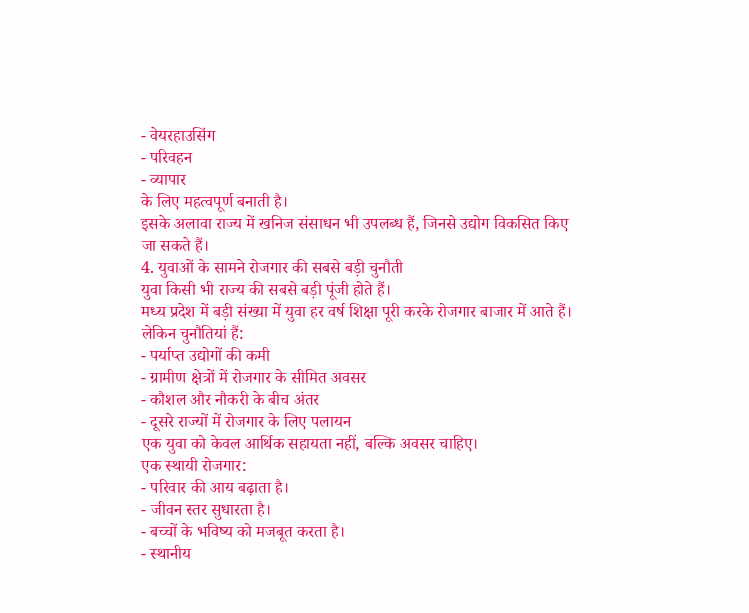- वेयरहाउसिंग
- परिवहन
- व्यापार
के लिए महत्वपूर्ण बनाती है।
इसके अलावा राज्य में खनिज संसाधन भी उपलब्ध हैं, जिनसे उद्योग विकसित किए जा सकते हैं।
4. युवाओं के सामने रोजगार की सबसे बड़ी चुनौती
युवा किसी भी राज्य की सबसे बड़ी पूंजी होते हैं।
मध्य प्रदेश में बड़ी संख्या में युवा हर वर्ष शिक्षा पूरी करके रोजगार बाजार में आते हैं।
लेकिन चुनौतियां हैं:
- पर्याप्त उद्योगों की कमी
- ग्रामीण क्षेत्रों में रोजगार के सीमित अवसर
- कौशल और नौकरी के बीच अंतर
- दूसरे राज्यों में रोजगार के लिए पलायन
एक युवा को केवल आर्थिक सहायता नहीं, बल्कि अवसर चाहिए।
एक स्थायी रोजगार:
- परिवार की आय बढ़ाता है।
- जीवन स्तर सुधारता है।
- बच्चों के भविष्य को मजबूत करता है।
- स्थानीय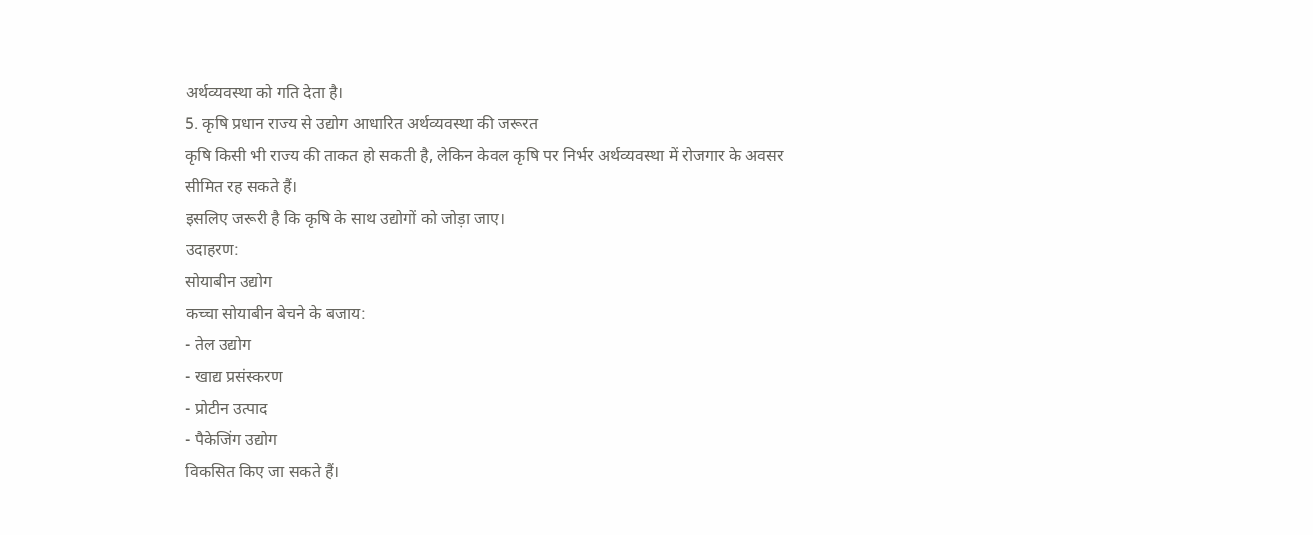अर्थव्यवस्था को गति देता है।
5. कृषि प्रधान राज्य से उद्योग आधारित अर्थव्यवस्था की जरूरत
कृषि किसी भी राज्य की ताकत हो सकती है, लेकिन केवल कृषि पर निर्भर अर्थव्यवस्था में रोजगार के अवसर सीमित रह सकते हैं।
इसलिए जरूरी है कि कृषि के साथ उद्योगों को जोड़ा जाए।
उदाहरण:
सोयाबीन उद्योग
कच्चा सोयाबीन बेचने के बजाय:
- तेल उद्योग
- खाद्य प्रसंस्करण
- प्रोटीन उत्पाद
- पैकेजिंग उद्योग
विकसित किए जा सकते हैं।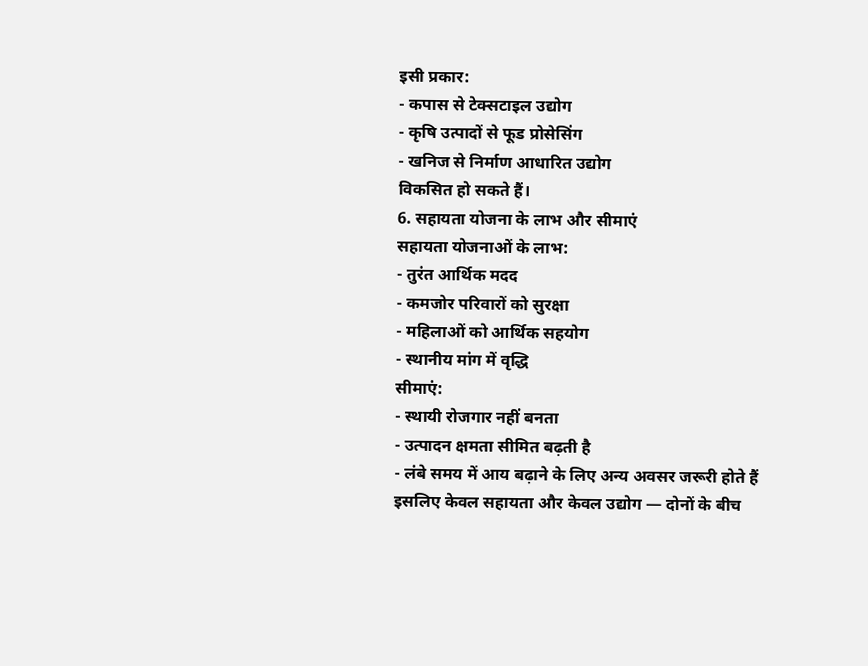इसी प्रकार:
- कपास से टेक्सटाइल उद्योग
- कृषि उत्पादों से फूड प्रोसेसिंग
- खनिज से निर्माण आधारित उद्योग
विकसित हो सकते हैं।
6. सहायता योजना के लाभ और सीमाएं
सहायता योजनाओं के लाभ:
- तुरंत आर्थिक मदद
- कमजोर परिवारों को सुरक्षा
- महिलाओं को आर्थिक सहयोग
- स्थानीय मांग में वृद्धि
सीमाएं:
- स्थायी रोजगार नहीं बनता
- उत्पादन क्षमता सीमित बढ़ती है
- लंबे समय में आय बढ़ाने के लिए अन्य अवसर जरूरी होते हैं
इसलिए केवल सहायता और केवल उद्योग — दोनों के बीच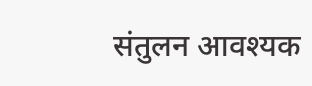संतुलन आवश्यक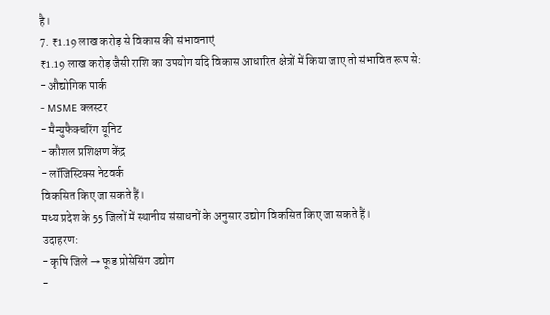है।
7. ₹1.19 लाख करोड़ से विकास की संभावनाएं
₹1.19 लाख करोड़ जैसी राशि का उपयोग यदि विकास आधारित क्षेत्रों में किया जाए तो संभावित रूप से:
- औद्योगिक पार्क
- MSME क्लस्टर
- मैन्युफैक्चरिंग यूनिट
- कौशल प्रशिक्षण केंद्र
- लॉजिस्टिक्स नेटवर्क
विकसित किए जा सकते हैं।
मध्य प्रदेश के 55 जिलों में स्थानीय संसाधनों के अनुसार उद्योग विकसित किए जा सकते हैं।
उदाहरण:
- कृषि जिले → फूड प्रोसेसिंग उद्योग
-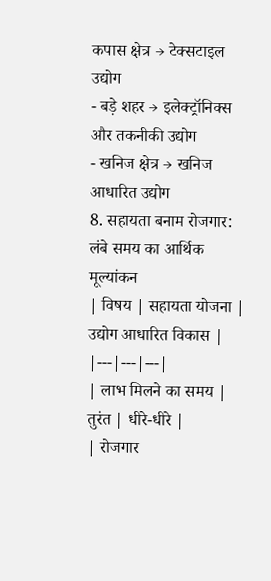कपास क्षेत्र → टेक्सटाइल उद्योग
- बड़े शहर → इलेक्ट्रॉनिक्स और तकनीकी उद्योग
- खनिज क्षेत्र → खनिज आधारित उद्योग
8. सहायता बनाम रोजगार: लंबे समय का आर्थिक मूल्यांकन
| विषय | सहायता योजना | उद्योग आधारित विकास |
|---|---|---|
| लाभ मिलने का समय | तुरंत | धीरे-धीरे |
| रोजगार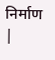निर्माण |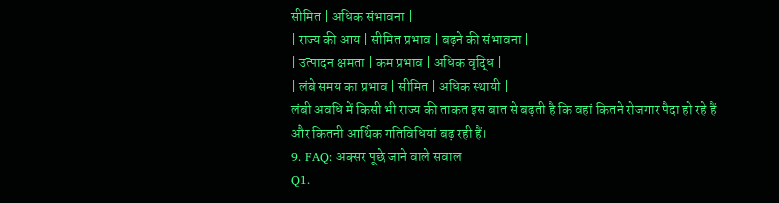सीमित | अधिक संभावना |
| राज्य की आय | सीमित प्रभाव | बढ़ने की संभावना |
| उत्पादन क्षमता | कम प्रभाव | अधिक वृद्धि |
| लंबे समय का प्रभाव | सीमित | अधिक स्थायी |
लंबी अवधि में किसी भी राज्य की ताकत इस बात से बढ़ती है कि वहां कितने रोजगार पैदा हो रहे हैं और कितनी आर्थिक गतिविधियां बढ़ रही हैं।
9. FAQ: अक्सर पूछे जाने वाले सवाल
Q1.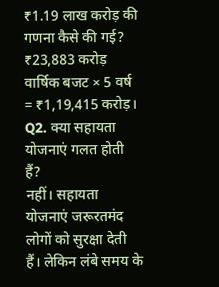₹1.19 लाख करोड़ की गणना कैसे की गई?
₹23,883 करोड़ वार्षिक बजट × 5 वर्ष = ₹1,19,415 करोड़।
Q2. क्या सहायता योजनाएं गलत होती हैं?
नहीं। सहायता योजनाएं जरूरतमंद लोगों को सुरक्षा देती हैं। लेकिन लंबे समय के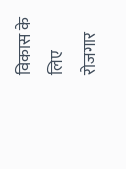विकास के लिए रोजगार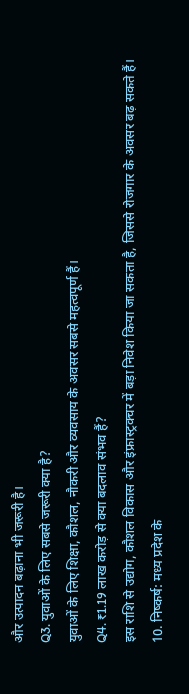और उत्पादन बढ़ाना भी जरूरी है।
Q3. युवाओं के लिए सबसे जरूरी क्या है?
युवाओं के लिए शिक्षा, कौशल, नौकरी और व्यवसाय के अवसर सबसे महत्वपूर्ण हैं।
Q4. ₹1.19 लाख करोड़ से क्या बदलाव संभव हैं?
इस राशि से उद्योग, कौशल विकास और इंफ्रास्ट्रक्चर में बड़ा निवेश किया जा सकता है, जिससे रोजगार के अवसर बढ़ सकते हैं।
10. निष्कर्ष: मध्य प्रदेश के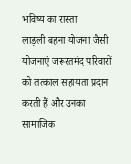भविष्य का रास्ता
लाड़ली बहना योजना जैसी योजनाएं जरूरतमंद परिवारों को तत्काल सहायता प्रदान करती हैं और उनका सामाजिक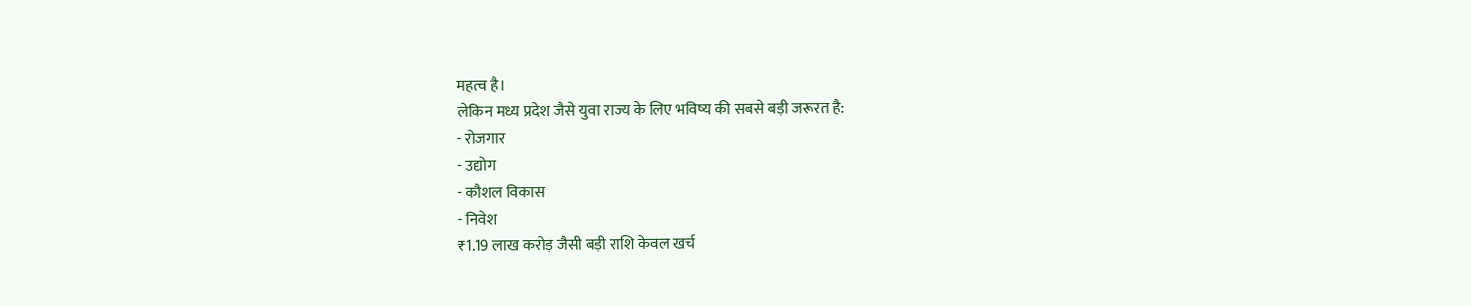महत्व है।
लेकिन मध्य प्रदेश जैसे युवा राज्य के लिए भविष्य की सबसे बड़ी जरूरत है:
- रोजगार
- उद्योग
- कौशल विकास
- निवेश
₹1.19 लाख करोड़ जैसी बड़ी राशि केवल खर्च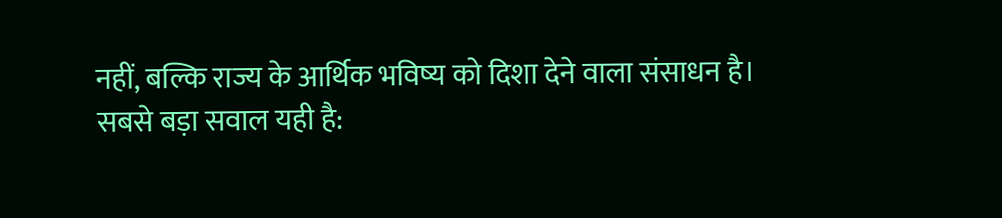नहीं, बल्कि राज्य के आर्थिक भविष्य को दिशा देने वाला संसाधन है।
सबसे बड़ा सवाल यही है: